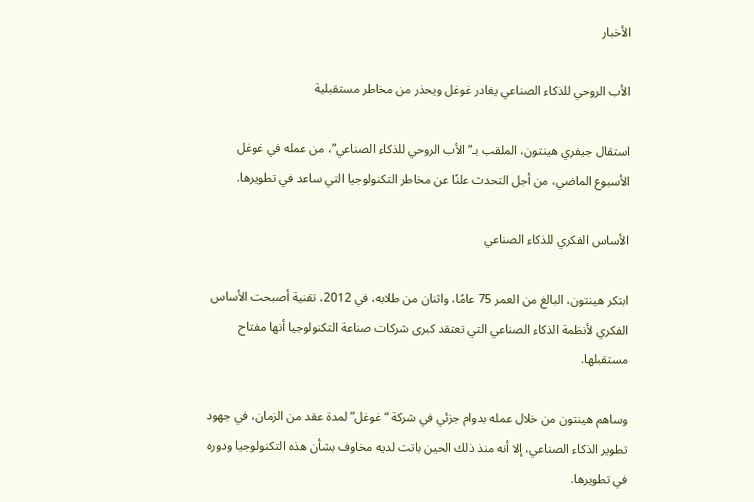الأخبار

الأب الروحي للذكاء الصناعي يغادر غوغل ويحذر من مخاطر مستقبلية

استقال جيفري هينتون، الملقب بـ”الأب الروحي للذكاء الصناعي”، من عمله في غوغل الأسبوع الماضي، من أجل التحدث علنًا عن مخاطر التكنولوجيا التي ساعد في تطويرها.

الأساس الفكري للذكاء الصناعي

ابتكر هينتون، البالغ من العمر 75 عامًا، واثنان من طلابه، في 2012، تقنية أصبحت الأساس الفكري لأنظمة الذكاء الصناعي التي تعتقد كبرى شركات صناعة التكنولوجيا أنها مفتاح مستقبلها.

وساهم هينتون من خلال عمله بدوام جزئي في شركة “غوغل” لمدة عقد من الزمان، في جهود تطوير الذكاء الصناعي، إلا أنه منذ ذلك الحين باتت لديه مخاوف بشأن هذه التكنولوجيا ودوره في تطويرها.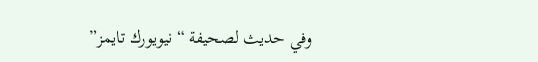وفي حديث لصحيفة “نيويورك تايمز”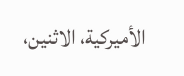الأميركية، الاثنين،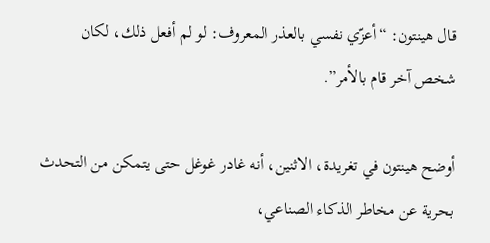قال هينتون: “أعزّي نفسي بالعذر المعروف: لو لم أفعل ذلك، لكان شخص آخر قام بالأمر”.

أوضح هينتون في تغريدة، الاثنين، أنه غادر غوغل حتى يتمكن من التحدث بحرية عن مخاطر الذكاء الصناعي،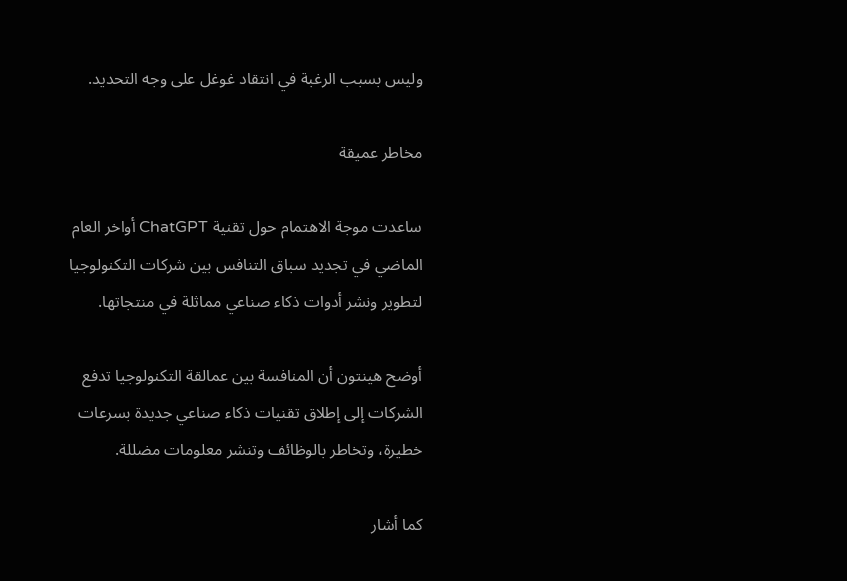وليس بسبب الرغبة في انتقاد غوغل على وجه التحديد.

مخاطر عميقة

ساعدت موجة الاهتمام حول تقنية ChatGPT أواخر العام الماضي في تجديد سباق التنافس بين شركات التكنولوجيا لتطوير ونشر أدوات ذكاء صناعي مماثلة في منتجاتها.

أوضح هينتون أن المنافسة بين عمالقة التكنولوجيا تدفع الشركات إلى إطلاق تقنيات ذكاء صناعي جديدة بسرعات خطيرة، وتخاطر بالوظائف وتنشر معلومات مضللة.

كما أشار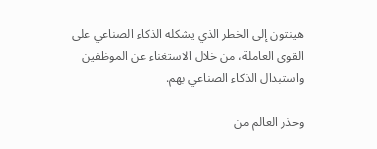هينتون إلى الخطر الذي يشكله الذكاء الصناعي على القوى العاملة، من خلال الاستغناء عن الموظفين واستبدال الذكاء الصناعي بهم.

وحذر العالم من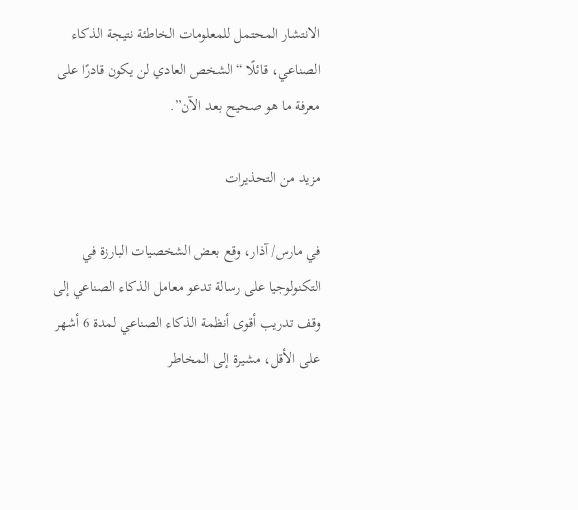الانتشار المحتمل للمعلومات الخاطئة نتيجة الذكاء الصناعي، قائلًا “الشخص العادي لن يكون قادرًا على معرفة ما هو صحيح بعد الآن”.

مزيد من التحذيرات

في مارس/ آذار، وقع بعض الشخصيات البارزة في التكنولوجيا على رسالة تدعو معامل الذكاء الصناعي إلى وقف تدريب أقوى أنظمة الذكاء الصناعي لمدة 6 أشهر على الأقل، مشيرة إلى المخاطر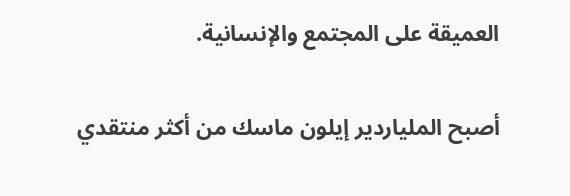العميقة على المجتمع والإنسانية.

أصبح الملياردير إيلون ماسك من أكثر منتقدي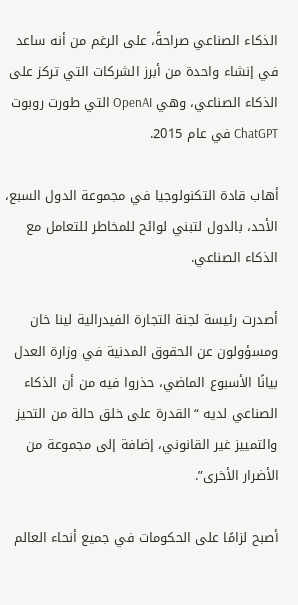الذكاء الصناعي صراحةً، على الرغم من أنه ساعد في إنشاء واحدة من أبرز الشركات التي تركز على الذكاء الصناعي، وهي OpenAI التي طورت روبوت ChatGPT في عام 2015.

أهاب قادة التكنولوجيا في مجموعة الدول السبع، الأحد، بالدول لتبني لوائح للمخاطر للتعامل مع الذكاء الصناعي.

أصدرت رئيسة لجنة التجارة الفيدرالية لينا خان ومسؤولون عن الحقوق المدنية في وزارة العدل بيانًا الأسبوع الماضي، حذروا فيه من أن الذكاء الصناعي لديه “القدرة على خلق حالة من التحيز والتمييز غير القانوني، إضافة إلى مجموعة من الأضرار الأخرى”.

أصبح لزامًا على الحكومات في جميع أنحاء العالم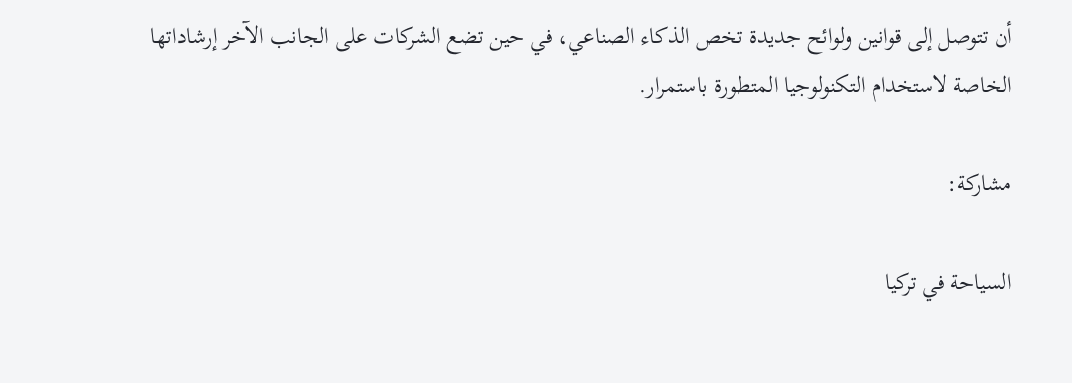أن تتوصل إلى قوانين ولوائح جديدة تخص الذكاء الصناعي، في حين تضع الشركات على الجانب الآخر إرشاداتها الخاصة لاستخدام التكنولوجيا المتطورة باستمرار.

مشاركة:

السياحة في تركيا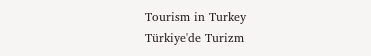Tourism in Turkey
Türkiye'de Turizm